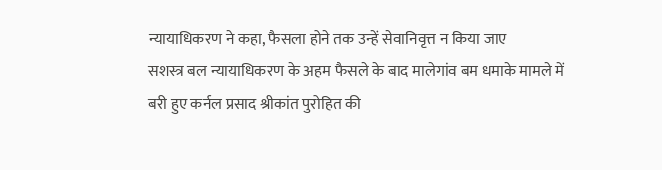न्यायाधिकरण ने कहा, फैसला होने तक उन्हें सेवानिवृत्त न किया जाए
सशस्त्र बल न्यायाधिकरण के अहम फैसले के बाद मालेगांव बम धमाके मामले में बरी हुए कर्नल प्रसाद श्रीकांत पुरोहित की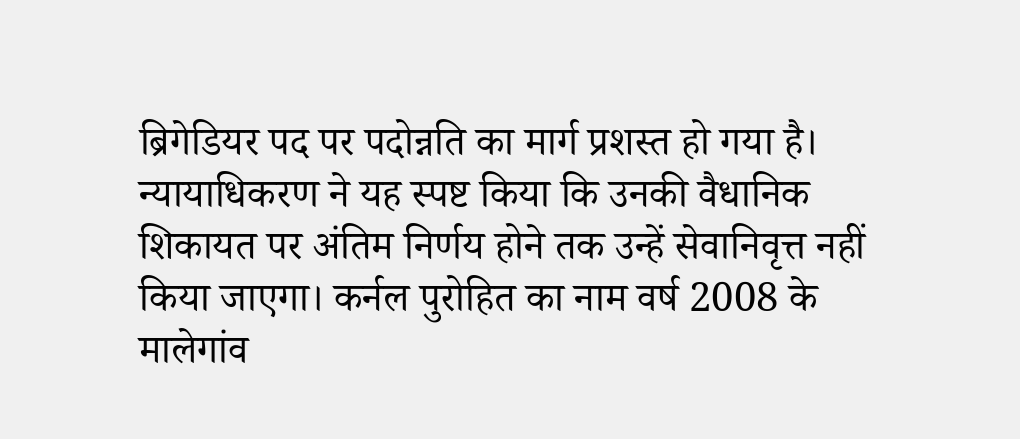ब्रिगेडियर पद पर पदोन्नति का मार्ग प्रशस्त हो गया है। न्यायाधिकरण ने यह स्पष्ट किया कि उनकी वैधानिक शिकायत पर अंतिम निर्णय होने तक उन्हें सेवानिवृत्त नहीं किया जाएगा। कर्नल पुरोहित का नाम वर्ष 2008 के मालेगांव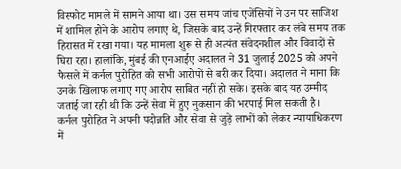विस्फोट मामले में सामने आया था। उस समय जांच एजेंसियों ने उन पर साजिश में शामिल होने के आरोप लगाए थे, जिसके बाद उन्हें गिरफ्तार कर लंबे समय तक हिरासत में रखा गया। यह मामला शुरू से ही अत्यंत संवेदनशील और विवादों से घिरा रहा। हालांकि, मुंबई की एनआईए अदालत ने 31 जुलाई 2025 को अपने फैसले में कर्नल पुरोहित को सभी आरोपों से बरी कर दिया। अदालत ने माना कि उनके खिलाफ लगाए गए आरोप साबित नहीं हो सके। इसके बाद यह उम्मीद जताई जा रही थी कि उन्हें सेवा में हुए नुकसान की भरपाई मिल सकती है।
कर्नल पुरोहित ने अपनी पदोन्नति और सेवा से जुड़े लाभों को लेकर न्यायाधिकरण में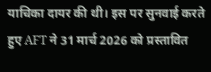याचिका दायर की थी। इस पर सुनवाई करते हुए AFT ने 31 मार्च 2026 को प्रस्तावित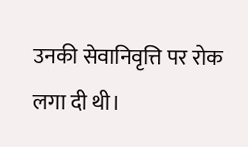उनकी सेवानिवृत्ति पर रोक लगा दी थी।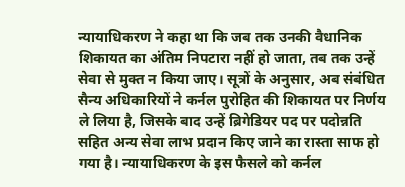न्यायाधिकरण ने कहा था कि जब तक उनकी वैधानिक शिकायत का अंतिम निपटारा नहीं हो जाता, तब तक उन्हें सेवा से मुक्त न किया जाए। सूत्रों के अनुसार, अब संबंधित सैन्य अधिकारियों ने कर्नल पुरोहित की शिकायत पर निर्णय ले लिया है, जिसके बाद उन्हें ब्रिगेडियर पद पर पदोन्नति सहित अन्य सेवा लाभ प्रदान किए जाने का रास्ता साफ हो गया है। न्यायाधिकरण के इस फैसले को कर्नल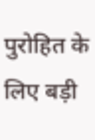पुरोहित के लिए बड़ी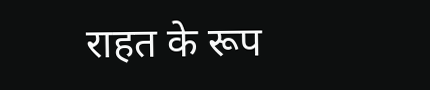राहत के रूप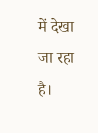में देखा जा रहा है।